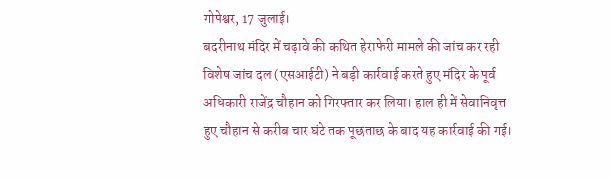गोपेश्वर, 17 जुलाई।
बदरीनाथ मंदिर में चढ़ावे की कथित हेराफेरी मामले की जांच कर रही विशेष जांच दल (एसआईटी) ने बड़ी कार्रवाई करते हुए मंदिर के पूर्व अधिकारी राजेंद्र चौहान को गिरफ्तार कर लिया। हाल ही में सेवानिवृत्त हुए चौहान से करीब चार घंटे तक पूछताछ के बाद यह कार्रवाई की गई।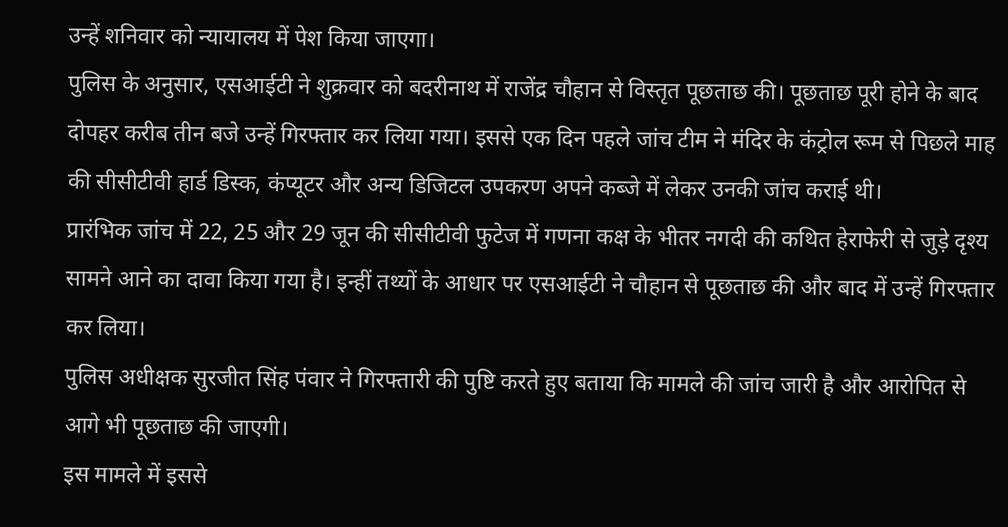उन्हें शनिवार को न्यायालय में पेश किया जाएगा।
पुलिस के अनुसार, एसआईटी ने शुक्रवार को बदरीनाथ में राजेंद्र चौहान से विस्तृत पूछताछ की। पूछताछ पूरी होने के बाद दोपहर करीब तीन बजे उन्हें गिरफ्तार कर लिया गया। इससे एक दिन पहले जांच टीम ने मंदिर के कंट्रोल रूम से पिछले माह की सीसीटीवी हार्ड डिस्क, कंप्यूटर और अन्य डिजिटल उपकरण अपने कब्जे में लेकर उनकी जांच कराई थी।
प्रारंभिक जांच में 22, 25 और 29 जून की सीसीटीवी फुटेज में गणना कक्ष के भीतर नगदी की कथित हेराफेरी से जुड़े दृश्य सामने आने का दावा किया गया है। इन्हीं तथ्यों के आधार पर एसआईटी ने चौहान से पूछताछ की और बाद में उन्हें गिरफ्तार कर लिया।
पुलिस अधीक्षक सुरजीत सिंह पंवार ने गिरफ्तारी की पुष्टि करते हुए बताया कि मामले की जांच जारी है और आरोपित से आगे भी पूछताछ की जाएगी।
इस मामले में इससे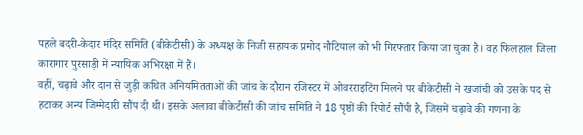पहले बदरी-केदार मंदिर समिति (बीकेटीसी) के अध्यक्ष के निजी सहायक प्रमोद नौटियाल को भी गिरफ्तार किया जा चुका है। वह फिलहाल जिला कारागार पुरसाड़ी में न्यायिक अभिरक्षा में हैं।
वहीं, चढ़ावे और दान से जुड़ी कथित अनियमितताओं की जांच के दौरान रजिस्टर में ओवरराइटिंग मिलने पर बीकेटीसी ने खजांची को उसके पद से हटाकर अन्य जिम्मेदारी सौंप दी थी। इसके अलावा बीकेटीसी की जांच समिति ने 18 पृष्ठों की रिपोर्ट सौंपी है, जिसमें चढ़ावे की गणना के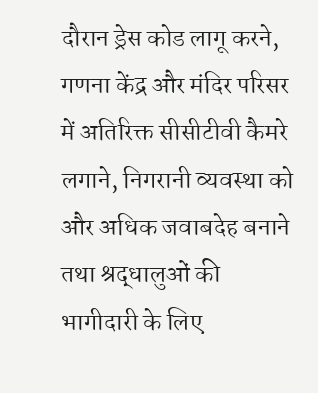दौरान ड्रेस कोड लागू करने, गणना केंद्र और मंदिर परिसर में अतिरिक्त सीसीटीवी कैमरे लगाने, निगरानी व्यवस्था को और अधिक जवाबदेह बनाने तथा श्रद्धालुओं की भागीदारी के लिए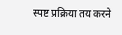स्पष्ट प्रक्रिया तय करने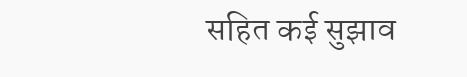सहित कई सुझाव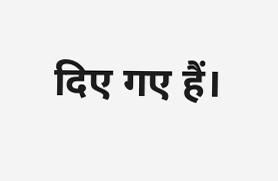दिए गए हैं।